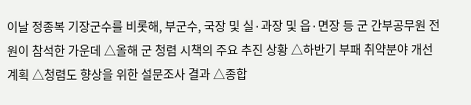이날 정종복 기장군수를 비롯해, 부군수, 국장 및 실·과장 및 읍·면장 등 군 간부공무원 전원이 참석한 가운데 △올해 군 청렴 시책의 주요 추진 상황 △하반기 부패 취약분야 개선 계획 △청렴도 향상을 위한 설문조사 결과 △종합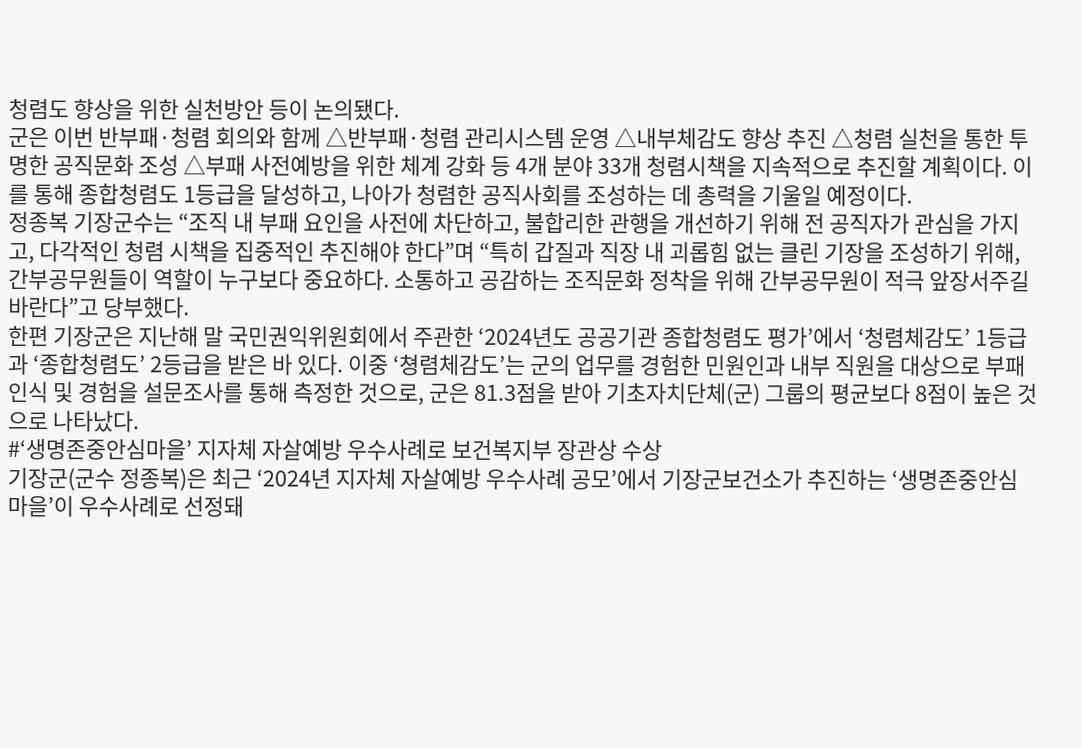청렴도 향상을 위한 실천방안 등이 논의됐다.
군은 이번 반부패·청렴 회의와 함께 △반부패·청렴 관리시스템 운영 △내부체감도 향상 추진 △청렴 실천을 통한 투명한 공직문화 조성 △부패 사전예방을 위한 체계 강화 등 4개 분야 33개 청렴시책을 지속적으로 추진할 계획이다. 이를 통해 종합청렴도 1등급을 달성하고, 나아가 청렴한 공직사회를 조성하는 데 총력을 기울일 예정이다.
정종복 기장군수는 “조직 내 부패 요인을 사전에 차단하고, 불합리한 관행을 개선하기 위해 전 공직자가 관심을 가지고, 다각적인 청렴 시책을 집중적인 추진해야 한다”며 “특히 갑질과 직장 내 괴롭힘 없는 클린 기장을 조성하기 위해, 간부공무원들이 역할이 누구보다 중요하다. 소통하고 공감하는 조직문화 정착을 위해 간부공무원이 적극 앞장서주길 바란다”고 당부했다.
한편 기장군은 지난해 말 국민권익위원회에서 주관한 ‘2024년도 공공기관 종합청렴도 평가’에서 ‘청렴체감도’ 1등급과 ‘종합청렴도’ 2등급을 받은 바 있다. 이중 ‘쳥렴체감도’는 군의 업무를 경험한 민원인과 내부 직원을 대상으로 부패인식 및 경험을 설문조사를 통해 측정한 것으로, 군은 81.3점을 받아 기초자치단체(군) 그룹의 평균보다 8점이 높은 것으로 나타났다.
#‘생명존중안심마을’ 지자체 자살예방 우수사례로 보건복지부 장관상 수상
기장군(군수 정종복)은 최근 ‘2024년 지자체 자살예방 우수사례 공모’에서 기장군보건소가 추진하는 ‘생명존중안심마을’이 우수사례로 선정돼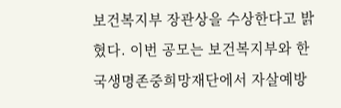보건복지부 장관상을 수상한다고 밝혔다. 이번 공모는 보건복지부와 한국생명존중희망재단에서 자살예방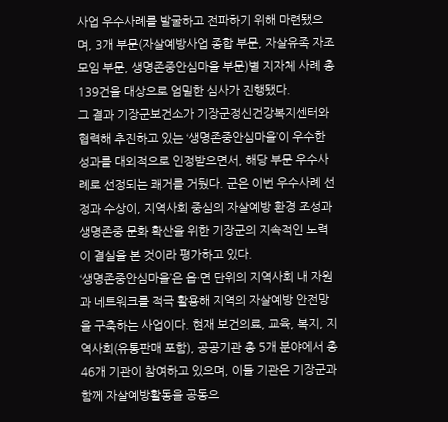사업 우수사례를 발굴하고 전파하기 위해 마련됐으며, 3개 부문(자살예방사업 종합 부문, 자살유족 자조모임 부문, 생명존중안심마을 부문)별 지자체 사례 총 139건을 대상으로 엄밀한 심사가 진행됐다.
그 결과 기장군보건소가 기장군정신건강복지센터와 협력해 추진하고 있는 ‘생명존중안심마을’이 우수한 성과를 대외적으로 인정받으면서, 해당 부문 우수사례로 선정되는 쾌거를 거뒀다. 군은 이번 우수사례 선정과 수상이, 지역사회 중심의 자살예방 환경 조성과 생명존중 문화 확산을 위한 기장군의 지속적인 노력이 결실을 본 것이라 평가하고 있다.
‘생명존중안심마을’은 읍·면 단위의 지역사회 내 자원과 네트워크를 적극 활용해 지역의 자살예방 안전망을 구축하는 사업이다. 현재 보건의료, 교육, 복지, 지역사회(유통판매 포함), 공공기관 총 5개 분야에서 총 46개 기관이 참여하고 있으며, 이들 기관은 기장군과 함께 자살예방활동을 공동으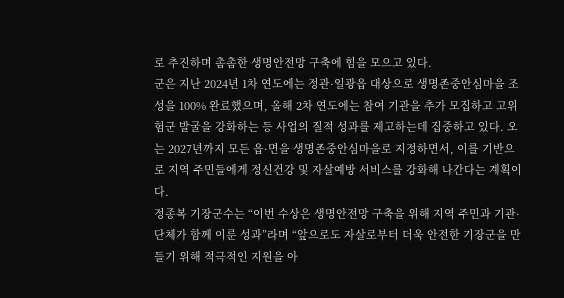로 추진하며 촘촘한 생명안전망 구축에 힘을 모으고 있다.
군은 지난 2024년 1차 연도에는 정관·일광읍 대상으로 생명존중안심마을 조성을 100% 완료했으며, 올해 2차 연도에는 참여 기관을 추가 모집하고 고위험군 발굴을 강화하는 등 사업의 질적 성과를 제고하는데 집중하고 있다. 오는 2027년까지 모든 읍·면을 생명존중안심마을로 지정하면서, 이를 기반으로 지역 주민들에게 정신건강 및 자살예방 서비스를 강화해 나간다는 계획이다.
정종복 기장군수는 “이번 수상은 생명안전망 구축을 위해 지역 주민과 기관·단체가 함께 이룬 성과”라며 “앞으로도 자살로부터 더욱 안전한 기장군을 만들기 위해 적극적인 지원을 아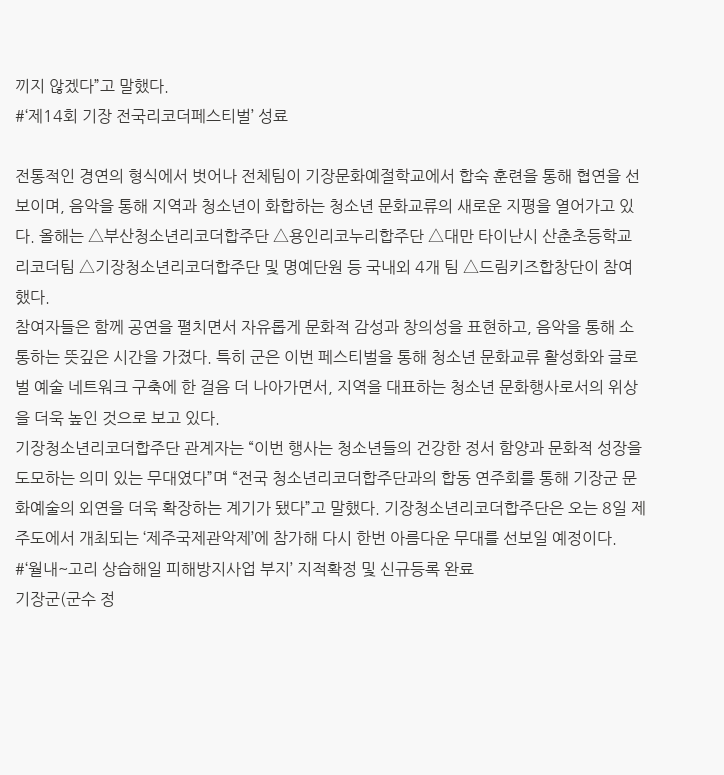끼지 않겠다”고 말했다.
#‘제14회 기장 전국리코더페스티벌’ 성료

전통적인 경연의 형식에서 벗어나 전체팀이 기장문화예절학교에서 합숙 훈련을 통해 협연을 선보이며, 음악을 통해 지역과 청소년이 화합하는 청소년 문화교류의 새로운 지평을 열어가고 있다. 올해는 △부산청소년리코더합주단 △용인리코누리합주단 △대만 타이난시 산춘초등학교 리코더팀 △기장청소년리코더합주단 및 명예단원 등 국내외 4개 팀 △드림키즈합창단이 참여했다.
참여자들은 함께 공연을 펼치면서 자유롭게 문화적 감성과 창의성을 표현하고, 음악을 통해 소통하는 뜻깊은 시간을 가졌다. 특히 군은 이번 페스티벌을 통해 청소년 문화교류 활성화와 글로벌 예술 네트워크 구축에 한 걸음 더 나아가면서, 지역을 대표하는 청소년 문화행사로서의 위상을 더욱 높인 것으로 보고 있다.
기장청소년리코더합주단 관계자는 “이번 행사는 청소년들의 건강한 정서 함양과 문화적 성장을 도모하는 의미 있는 무대였다”며 “전국 청소년리코더합주단과의 합동 연주회를 통해 기장군 문화예술의 외연을 더욱 확장하는 계기가 됐다”고 말했다. 기장청소년리코더합주단은 오는 8일 제주도에서 개최되는 ‘제주국제관악제’에 참가해 다시 한번 아름다운 무대를 선보일 예정이다.
#‘월내~고리 상습해일 피해방지사업 부지’ 지적확정 및 신규등록 완료
기장군(군수 정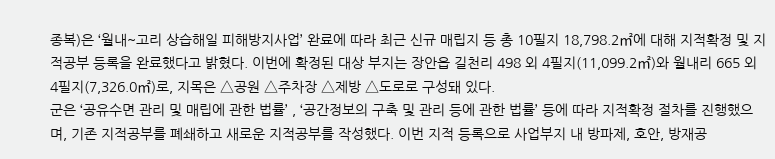종복)은 ‘월내~고리 상습해일 피해방지사업’ 완료에 따라 최근 신규 매립지 등 총 10필지 18,798.2㎡에 대해 지적확정 및 지적공부 등록을 완료했다고 밝혔다. 이번에 확정된 대상 부지는 장안읍 길천리 498 외 4필지(11,099.2㎡)와 월내리 665 외 4필지(7,326.0㎡)로, 지목은 △공원 △주차장 △제방 △도로로 구성돼 있다.
군은 ‘공유수면 관리 및 매립에 관한 법률’ , ‘공간정보의 구축 및 관리 등에 관한 법률’ 등에 따라 지적확정 절차를 진행했으며, 기존 지적공부를 폐쇄하고 새로운 지적공부를 작성했다. 이번 지적 등록으로 사업부지 내 방파제, 호안, 방재공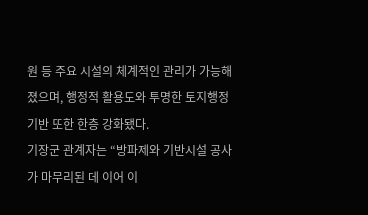원 등 주요 시설의 체계적인 관리가 가능해졌으며, 행정적 활용도와 투명한 토지행정 기반 또한 한층 강화됐다.
기장군 관계자는 “방파제와 기반시설 공사가 마무리된 데 이어 이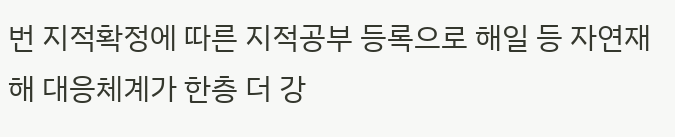번 지적확정에 따른 지적공부 등록으로 해일 등 자연재해 대응체계가 한층 더 강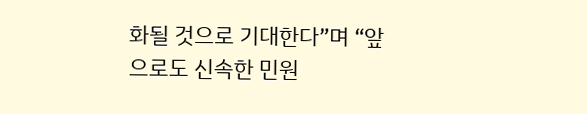화될 것으로 기대한다”며 “앞으로도 신속한 민원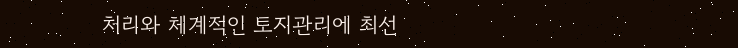처리와 체계적인 토지관리에 최선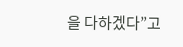을 다하겠다”고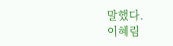말했다.
이혜림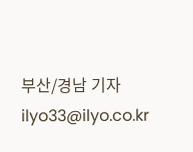부산/경남 기자 ilyo33@ilyo.co.kr